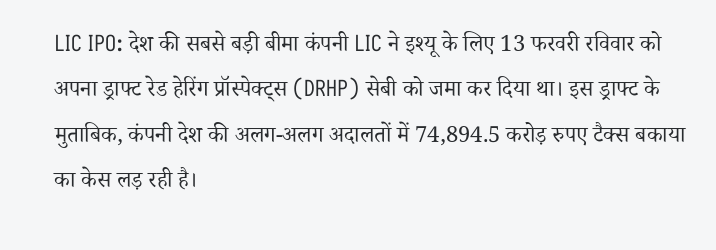LIC IPO: देश की सबसे बड़ी बीमा कंपनी LIC ने इश्यू के लिए 13 फरवरी रविवार को अपना ड्राफ्ट रेड हेरिंग प्रॉस्पेक्ट्स (DRHP) सेबी को जमा कर दिया था। इस ड्राफ्ट के मुताबिक, कंपनी देश की अलग-अलग अदालतों में 74,894.5 करोड़ रुपए टैक्स बकाया का केस लड़ रही है।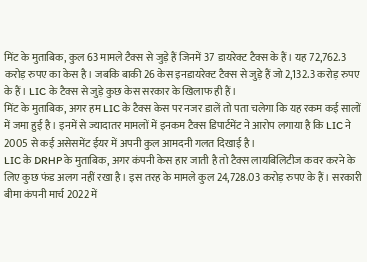मिंट के मुताबिक, कुल 63 मामले टैक्स से जुड़े हैं जिनमें 37 डायरेक्ट टैक्स के हैं। यह 72,762.3 करोड़ रुपए का केस है। जबकि बाकी 26 केस इनडायरेक्ट टैक्स से जुड़े हैं जो 2,132.3 करोड़ रुपए के हैं। LIC के टैक्स से जुड़े कुछ केस सरकार के खिलाफ ही हैं।
मिंट के मुताबिक, अगर हम LIC के टैक्स केस पर नजर डालें तो पता चलेगा कि यह रकम कई सालों में जमा हुई है। इनमें से ज्यादातर मामलों में इनकम टैक्स डिपार्टमेंट ने आरोप लगाया है कि LIC ने 2005 से कई असेसमेंट ईयर में अपनी कुल आमदनी गलत दिखाई है।
LIC के DRHP के मुताबिक, अगर कंपनी केस हार जाती है तो टैक्स लायबिलिटीज कवर करने के लिए कुछ फंड अलग नहीं रखा है। इस तरह के मामले कुल 24,728.03 करोड़ रुपए के हैं। सरकारी बीमा कंपनी मार्च 2022 में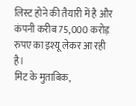लिस्ट होने की तैयारी में है और कंपनी करीब 75,000 करोड़ रुपए का इश्यू लेकर आ रही है।
मिंट के मुताबिक,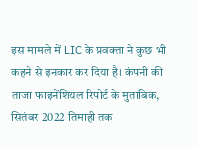इस मामले में LIC के प्रवक्ता ने कुछ भी कहने से इनकार कर दिया है। कंपनी की ताजा फाइनेंशियल रिपोर्ट के मुताबिक, सितंबर 2022 तिमाही तक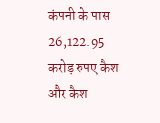कंपनी के पास 26,122.95 करोड़ रुपए कैश और कैश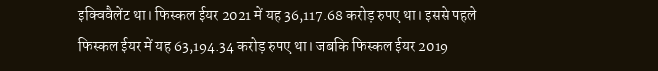इक्विवैलेंट था। फिस्कल ईयर 2021 में यह 36,117.68 करोड़ रुपए था। इससे पहले फिस्कल ईयर में यह 63,194.34 करोड़ रुपए था। जबकि फिस्कल ईयर 2019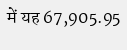में यह 67,905.95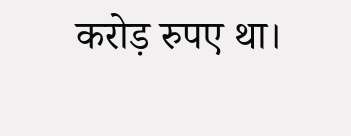करोड़ रुपए था।